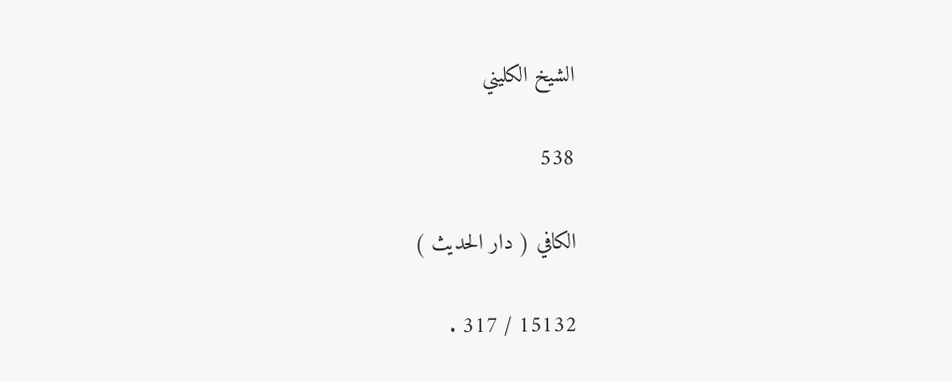الشيخ الكليني

538

الكافي ( دار الحديث )

15132 / 317 .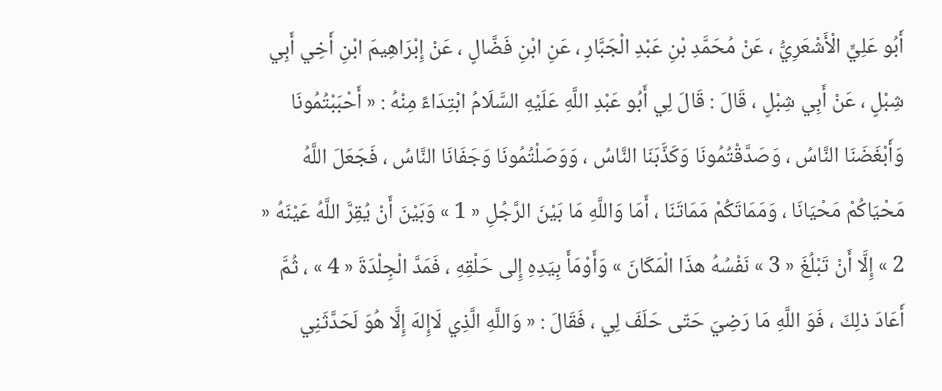أَبُو عَلِيٍّ الْأَشْعَرِيُّ ، عَنْ مُحَمَّدِ بْنِ عَبْدِ الْجَبَّارِ ، عَنِ ابْنِ فَضَّالٍ ، عَنْ إِبْرَاهِيمَ ابْنِ أَخِي أَبِي شِبْلٍ ، عَنْ أَبِي شِبْلٍ ، قَالَ : قَالَ لِي أَبُو عَبْدِ اللَّهِ عَلَيْهِ السَّلَامُ ابْتِدَاءً مِنْهُ : « أَحْبَبْتُمُونَا وَأَبْغَضَنَا النَّاسُ ، وَصَدَّقْتُمُونَا وَكَذَّبَنَا النَّاسُ ، وَوَصَلْتُمُونَا وَجَفَانَا النَّاسُ ، فَجَعَلَ اللَّهُ مَحْيَاكُمْ مَحْيَانَا ، وَمَمَاتَكُمْ مَمَاتَنَا ، أَمَا وَاللَّهِ مَا بَيْنَ الرَّجُلِ « 1 » وَبَيْنَ أَنْ يُقِرَّ اللَّهُ عَيْنَهُ « 2 » إِلَّا أَنْ تَبْلُغَ « 3 » نَفْسُهُ هذَا الْمَكَانَ » وَأَوْمَأَ بِيَدِهِ إِلى حَلْقِهِ ، فَمَدَّ الْجِلْدَةَ « 4 » ، ثُمَّ أَعَادَ ذلِكَ ، فَوَ اللَّهِ مَا رَضِيَ حَتّى حَلَفَ لِي ، فَقَالَ : « وَاللَّهِ الَّذِي لَاإِلهَ إِلَّا هُوَ لَحَدَّثَنِي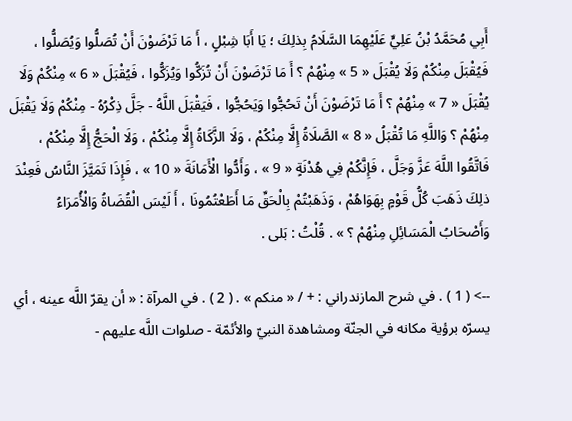أَبِي مُحَمَّدُ بْنُ عَلِيٍّ عَلَيْهِمَا السَّلَامُ بِذلِكَ ؛ يَا أَبَا شِبْلٍ ، أَ مَا تَرْضَوْنَ أَنْ تُصَلُّوا وَيُصَلُّوا ، فَيُقْبَلَ مِنْكُمْ وَلَا يُقْبَلَ « 5 » مِنْهُمْ ؟ أَ مَا تَرْضَوْنَ أَنْ تُزَكُّوا وَيُزَكُّوا ، فَيُقْبَلَ « 6 » مِنْكُمْ وَلَا يُقْبَلَ « 7 » مِنْهُمْ ؟ أَ مَا تَرْضَوْنَ أَنْ تَحُجُّوا وَيَحُجُّوا ، فَيَقْبَلَ اللَّهُ - جَلَّ ذِكْرُهُ - مِنْكُمْ وَلَا يَقْبَلَ مِنْهُمْ ؟ وَاللَّهِ مَا تُقْبَلُ « 8 » الصَّلَاةُ إِلَّا مِنْكُمْ ، وَلَا الزَّكَاةُ إِلَّا مِنْكُمْ ، وَلَا الْحَجُّ إِلَّا مِنْكُمْ ، فَاتَّقُوا اللَّهَ عَزَّ وَجَلَّ ، فَإِنَّكُمْ فِي هُدْنَةٍ « 9 » ، وَأَدُّوا الْأَمَانَةَ « 10 » ، فَإِذَا تَمَيَّزَ النَّاسُ فَعِنْدَ ذلِكَ ذَهَبَ كُلُّ قَوْمٍ بِهَوَاهُمْ ، وَذَهَبْتُمْ بِالْحَقِّ مَا أَطَعْتُمُونَا ، أَ لَيْسَ الْقُضَاةُ وَالْأُمَرَاءُ وَأَصْحَابُ الْمَسَائِلِ مِنْهُمْ ؟ » . قُلْتُ : بَلى .

--> ( 1 ) . في شرح المازندراني : + / « منكم » . ( 2 ) . في المرآة : « أن يقرّ اللَّه عينه ، أي يسرّه برؤية مكانه في الجنّة ومشاهدة النبيّ والأئمّة - صلوات اللَّه عليهم -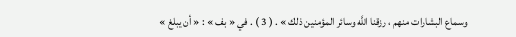وسماع البشارات منهم ، رزقنا اللَّه وسائر المؤمنين ذلك » . ( 3 ) . في « بف » : « أن يبلغ »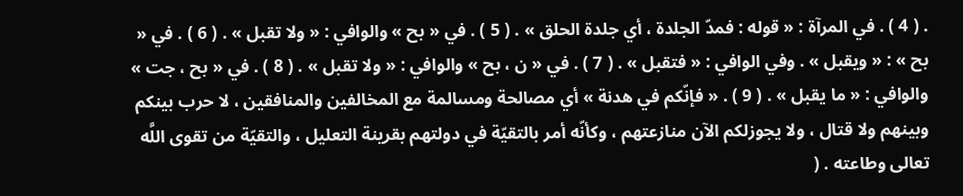. ( 4 ) . في المرآة : « قوله : فمدّ الجلدة ، أي جلدة الحلق » . ( 5 ) . في « بح » والوافي : « ولا تقبل » . ( 6 ) . في « بح » : « ويقبل » . وفي الوافي : « فتقبل » . ( 7 ) . في « ن ، بح » والوافي : « ولا تقبل » . ( 8 ) . في « بح ، جت » والوافي : « ما يقبل » . ( 9 ) . « فإنّكم في هدنة » أي مصالحة ومسالمة مع المخالفين والمنافقين ، لا حرب بينكم وبينهم ولا قتال ، ولا يجوزلكم الآن منازعتهم ، وكأنّه أمر بالتقيّة في دولتهم بقرينة التعليل ، والتقيّة من تقوى اللَّه تعالى وطاعته . (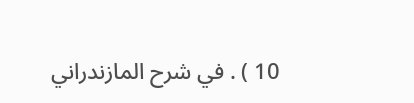10 ) . في شرح المازندراني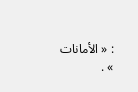: « الأمانات » .